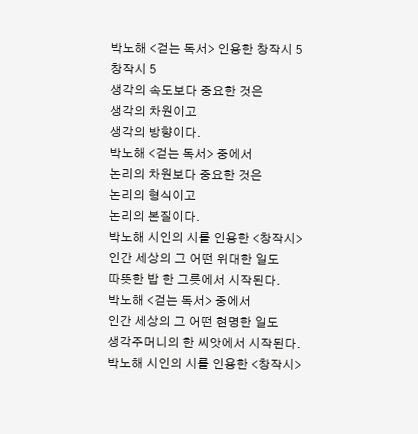박노해 <걷는 독서> 인용한 창작시 5
창작시 5
생각의 속도보다 중요한 것은
생각의 차원이고
생각의 방향이다.
박노해 <걷는 독서> 중에서
논리의 차원보다 중요한 것은
논리의 형식이고
논리의 본질이다.
박노해 시인의 시를 인용한 <창작시>
인간 세상의 그 어떤 위대한 일도
따뜻한 밥 한 그릇에서 시작된다.
박노해 <걷는 독서> 중에서
인간 세상의 그 어떤 현명한 일도
생각주머니의 한 씨앗에서 시작된다.
박노해 시인의 시를 인용한 <창작시>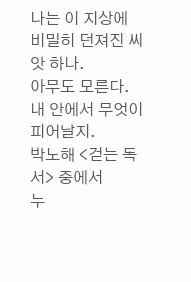나는 이 지상에
비밀히 던져진 씨앗 하나.
아무도 모른다.
내 안에서 무엇이 피어날지.
박노해 <걷는 독서> 중에서
누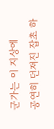군가는 이 지상에
공연히 던져진 잡초 하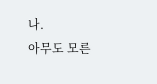나.
아무도 모른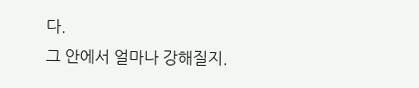다.
그 안에서 얼마나 강해질지.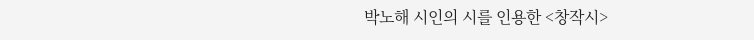박노해 시인의 시를 인용한 <창작시>